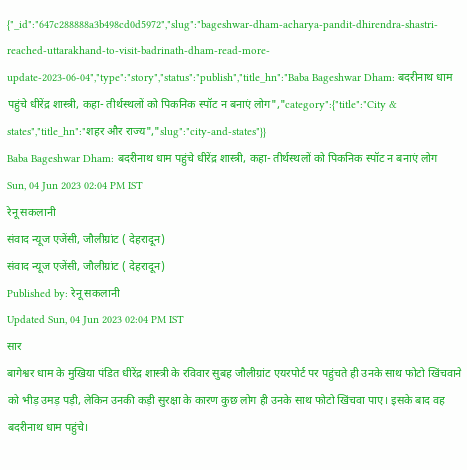{"_id":"647c288888a3b498cd0d5972","slug":"bageshwar-dham-acharya-pandit-dhirendra-shastri-reached-uttarakhand-to-visit-badrinath-dham-read-more-update-2023-06-04","type":"story","status":"publish","title_hn":"Baba Bageshwar Dham: बदरीनाथ धाम पहुंचे धीरेंद्र शास्त्री, कहा- तीर्थस्थलों को पिकनिक स्पॉट न बनाएं लोग","category":{"title":"City & states","title_hn":"शहर और राज्य","slug":"city-and-states"}}
Baba Bageshwar Dham: बदरीनाथ धाम पहुंचे धीरेंद्र शास्त्री, कहा- तीर्थस्थलों को पिकनिक स्पॉट न बनाएं लोग
Sun, 04 Jun 2023 02:04 PM IST
रेनू सकलानी
संवाद न्यूज एजेंसी, जौलीग्रांट ( देहरादून)
संवाद न्यूज एजेंसी, जौलीग्रांट ( देहरादून)
Published by: रेनू सकलानी
Updated Sun, 04 Jun 2023 02:04 PM IST
सार
बागेश्वर धाम के मुखिया पंडित धीरेंद्र शास्त्री के रविवार सुबह जौलीग्रांट एयरपोर्ट पर पहुंचते ही उनके साथ फोटो खिंचवाने को भीड़ उमड़ पड़ी, लेकिन उनकी कड़ी सुरक्षा के कारण कुछ लोग ही उनके साथ फोटो खिंचवा पाए। इसके बाद वह बदरीनाथ धाम पहुंचे।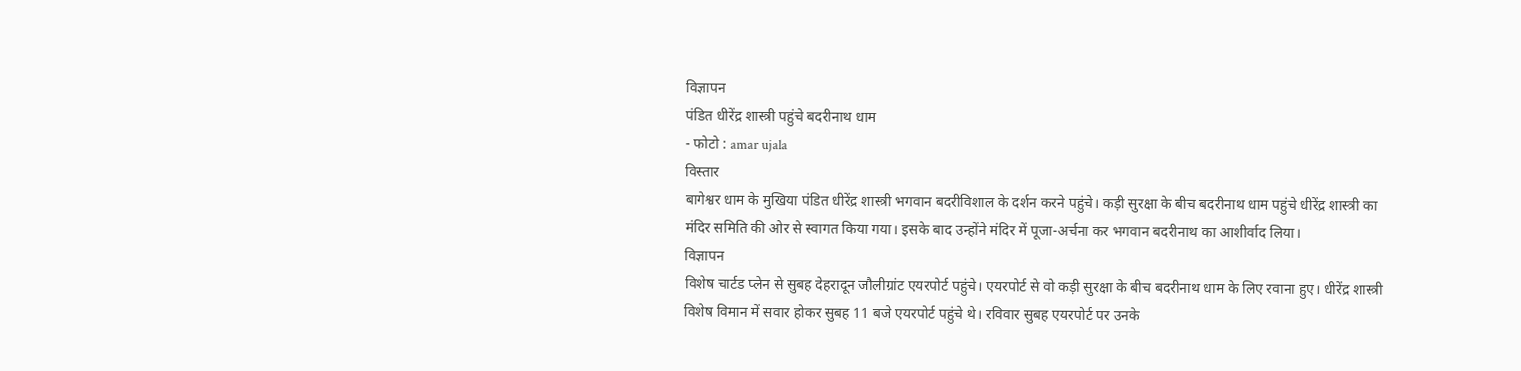विज्ञापन
पंडित धीरेंद्र शास्त्री पहुंचे बदरीनाथ धाम
- फोटो : amar ujala
विस्तार
बागेश्वर धाम के मुखिया पंडित धीरेंद्र शास्त्री भगवान बदरीविशाल के दर्शन करने पहुंचे। कड़ी सुरक्षा के बीच बदरीनाथ धाम पहुंचे धीरेंद्र शास्त्री का मंदिर समिति की ओर से स्वागत किया गया। इसके बाद उन्होंने मंदिर में पूजा-अर्चना कर भगवान बदरीनाथ का आशीर्वाद लिया।
विज्ञापन
विशेष चार्टड प्लेन से सुबह देहरादून जौलीग्रांट एयरपोर्ट पहुंचे। एयरपोर्ट से वो कड़ी सुरक्षा के बीच बदरीनाथ धाम के लिए रवाना हुए। धीरेंद्र शास्त्री विशेष विमान में सवार होकर सुबह 11 बजे एयरपोर्ट पहुंचे थे। रविवार सुबह एयरपोर्ट पर उनके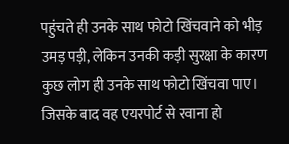पहुंचते ही उनके साथ फोटो खिंचवाने को भीड़ उमड़ पड़ी, लेकिन उनकी कड़ी सुरक्षा के कारण कुछ लोग ही उनके साथ फोटो खिंचवा पाए। जिसके बाद वह एयरपोर्ट से रवाना हो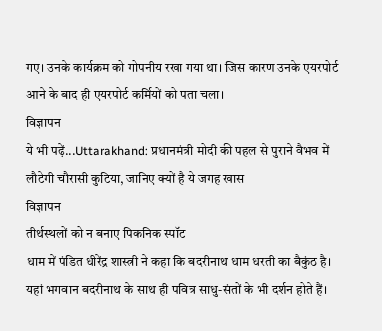गए। उनके कार्यक्रम को गोपनीय रखा गया था। जिस कारण उनके एयरपोर्ट आने के बाद ही एयरपोर्ट कर्मियों को पता चला।
विज्ञापन
ये भी पढ़ें...Uttarakhand: प्रधानमंत्री मोदी की पहल से पुराने वैभव में लौटेगी चौरासी कुटिया, जानिए क्यों है ये जगह खास
विज्ञापन
तीर्थस्थलों को न बनाए पिकनिक स्पॉट
धाम में पंडित धीरेंद्र शास्त्री ने कहा कि बदरीनाथ धाम धरती का बैकुंठ है। यहां भगवान बदरीनाथ के साथ ही पवित्र साधु-संतों के भी दर्शन होते हैं।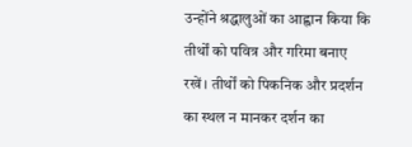उन्होंने श्रद्धालुओं का आह्वान किया कि तीर्थों को पवित्र और गरिमा बनाए रखें। तीर्थों को पिकनिक और प्रदर्शन का स्थल न मानकर दर्शन का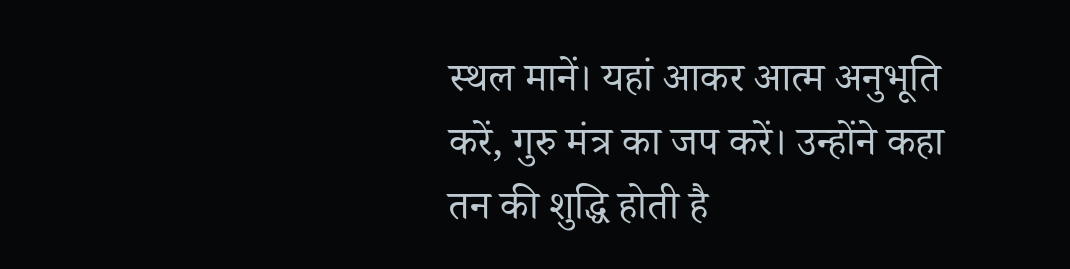स्थल मानें। यहां आकर आत्म अनुभूति करें, गुरु मंत्र का जप करें। उन्होंने कहा तन की शुद्धि होती है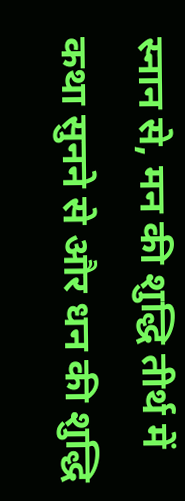स्नान से, मन की शुद्धि तीर्थ में कथा सुनने से और धन की शुद्धि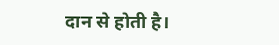दान से होती है।